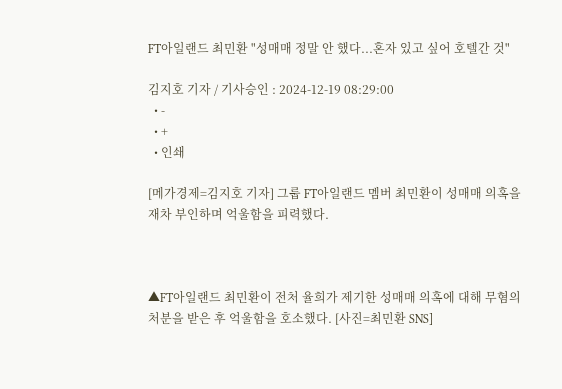FT아일랜드 최민환 "성매매 정말 안 했다...혼자 있고 싶어 호텔간 것"

김지호 기자 / 기사승인 : 2024-12-19 08:29:00
  • -
  • +
  • 인쇄

[메가경제=김지호 기자] 그룹 FT아일랜드 멤버 최민환이 성매매 의혹을 재차 부인하며 억울함을 피력했다.



▲FT아일랜드 최민환이 전처 율희가 제기한 성매매 의혹에 대해 무혐의 처분을 받은 후 억울함을 호소했다. [사진=최민환 SNS]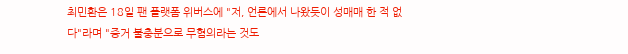최민환은 18일 팬 플랫폼 위버스에 "저, 언론에서 나왔듯이 성매매 한 적 없다"라며 "증거 불충분으로 무혐의라는 것도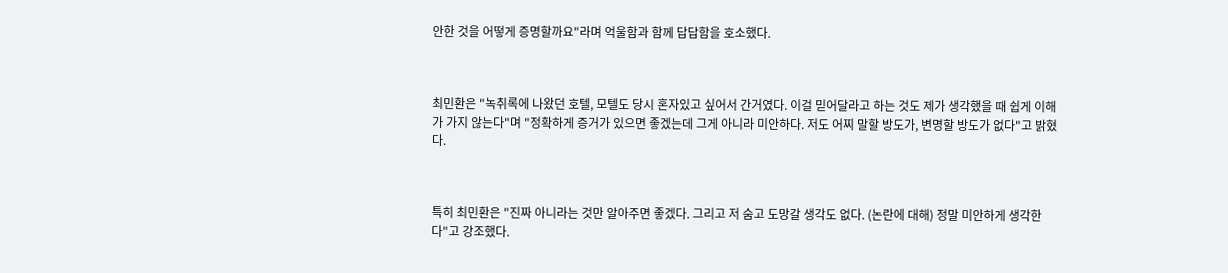안한 것을 어떻게 증명할까요"라며 억울함과 함께 답답함을 호소했다.



최민환은 "녹취록에 나왔던 호텔, 모텔도 당시 혼자있고 싶어서 간거였다. 이걸 믿어달라고 하는 것도 제가 생각했을 때 쉽게 이해가 가지 않는다"며 "정확하게 증거가 있으면 좋겠는데 그게 아니라 미안하다. 저도 어찌 말할 방도가, 변명할 방도가 없다"고 밝혔다.



특히 최민환은 "진짜 아니라는 것만 알아주면 좋겠다. 그리고 저 숨고 도망갈 생각도 없다. (논란에 대해) 정말 미안하게 생각한다"고 강조했다.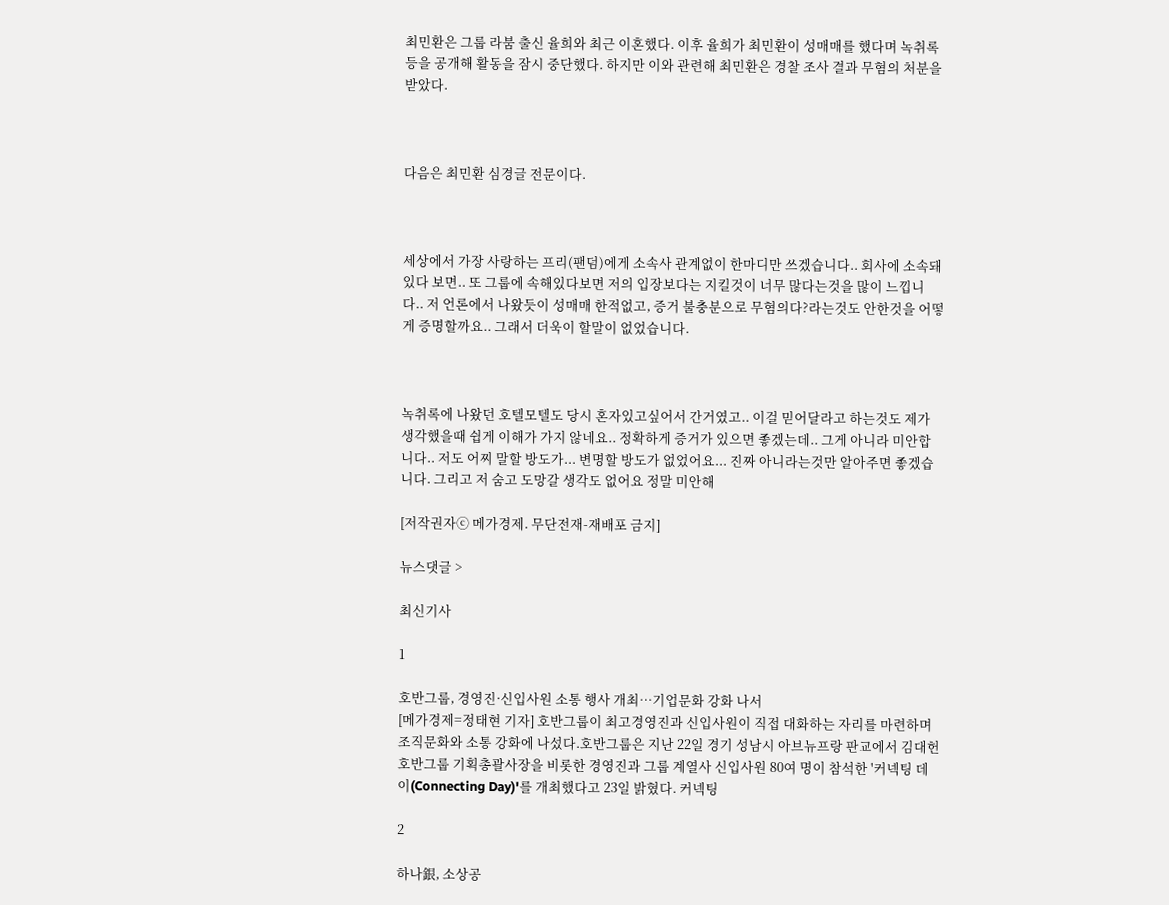최민환은 그룹 라붐 출신 율희와 최근 이혼했다. 이후 율희가 최민환이 성매매를 했다며 녹취록 등을 공개해 활동을 잠시 중단했다. 하지만 이와 관련해 최민환은 경찰 조사 결과 무혐의 처분을 받았다.



다음은 최민환 심경글 전문이다.



세상에서 가장 사랑하는 프리(팬덤)에게 소속사 관계없이 한마디만 쓰겠습니다.. 회사에 소속돼있다 보면.. 또 그룹에 속해있다보면 저의 입장보다는 지킬것이 너무 많다는것을 많이 느낍니다.. 저 언론에서 나왔듯이 성매매 한적없고, 증거 불충분으로 무혐의다?라는것도 안한것을 어떻게 증명할까요.. 그래서 더욱이 할말이 없었습니다.



녹취록에 나왔던 호텔모텔도 당시 혼자있고싶어서 간거였고.. 이걸 믿어달라고 하는것도 제가 생각했을때 쉽게 이해가 가지 않네요.. 정확하게 증거가 있으면 좋겠는데.. 그게 아니라 미안합니다.. 저도 어찌 말할 방도가... 변명할 방도가 없었어요... 진짜 아니라는것만 알아주면 좋겠습니다. 그리고 저 숨고 도망갈 생각도 없어요 정말 미안해

[저작권자ⓒ 메가경제. 무단전재-재배포 금지]

뉴스댓글 >

최신기사

1

호반그룹, 경영진·신입사원 소통 행사 개최…기업문화 강화 나서
[메가경제=정태현 기자] 호반그룹이 최고경영진과 신입사원이 직접 대화하는 자리를 마련하며 조직문화와 소통 강화에 나섰다.호반그룹은 지난 22일 경기 성남시 아브뉴프랑 판교에서 김대헌 호반그룹 기획총괄사장을 비롯한 경영진과 그룹 계열사 신입사원 80여 명이 참석한 '커넥팅 데이(Connecting Day)'를 개최했다고 23일 밝혔다. 커넥팅

2

하나銀, 소상공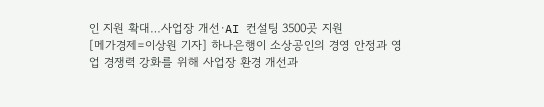인 지원 확대…사업장 개선·AI 컨설팅 3500곳 지원
[메가경제=이상원 기자] 하나은행이 소상공인의 경영 안정과 영업 경쟁력 강화를 위해 사업장 환경 개선과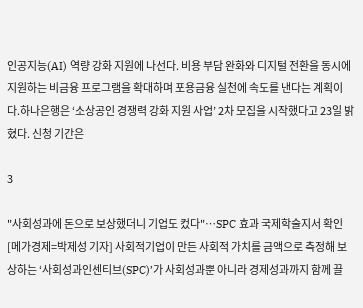인공지능(AI) 역량 강화 지원에 나선다. 비용 부담 완화와 디지털 전환을 동시에 지원하는 비금융 프로그램을 확대하며 포용금융 실천에 속도를 낸다는 계획이다.하나은행은 ‘소상공인 경쟁력 강화 지원 사업’ 2차 모집을 시작했다고 23일 밝혔다. 신청 기간은

3

"사회성과에 돈으로 보상했더니 기업도 컸다"…SPC 효과 국제학술지서 확인
[메가경제=박제성 기자] 사회적기업이 만든 사회적 가치를 금액으로 측정해 보상하는 ‘사회성과인센티브(SPC)’가 사회성과뿐 아니라 경제성과까지 함께 끌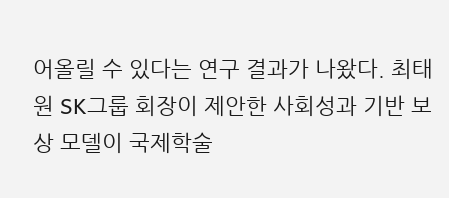어올릴 수 있다는 연구 결과가 나왔다. 최태원 SK그룹 회장이 제안한 사회성과 기반 보상 모델이 국제학술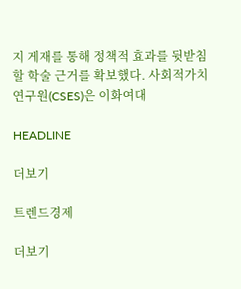지 게재를 통해 정책적 효과를 뒷받침할 학술 근거를 확보했다. 사회적가치연구원(CSES)은 이화여대

HEADLINE

더보기

트렌드경제

더보기